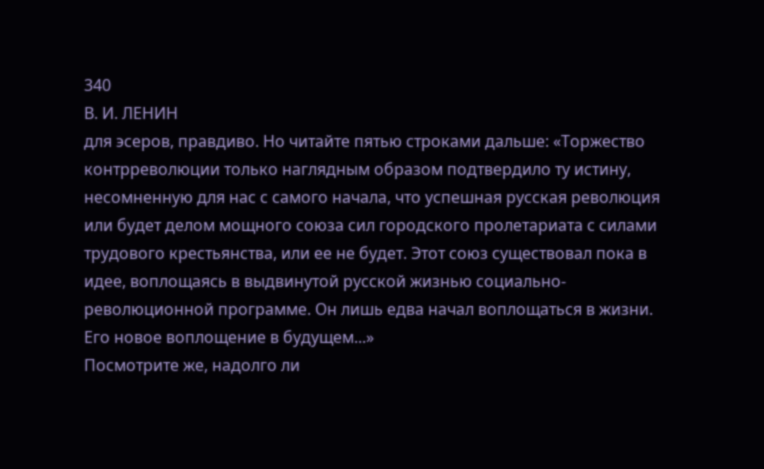340
В. И. ЛЕНИН
для эсеров, правдиво. Но читайте пятью строками дальше: «Торжество контрреволюции только наглядным образом подтвердило ту истину, несомненную для нас с самого начала, что успешная русская революция или будет делом мощного союза сил городского пролетариата с силами трудового крестьянства, или ее не будет. Этот союз существовал пока в идее, воплощаясь в выдвинутой русской жизнью социально-революционной программе. Он лишь едва начал воплощаться в жизни. Его новое воплощение в будущем...»
Посмотрите же, надолго ли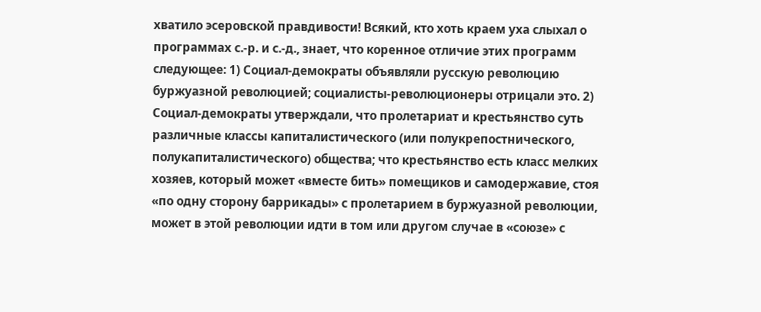хватило эсеровской правдивости! Всякий, кто хоть краем уха слыхал о программах с.-р. и с.-д., знает, что коренное отличие этих программ следующее: 1) Социал-демократы объявляли русскую революцию буржуазной революцией; социалисты-революционеры отрицали это. 2) Социал-демократы утверждали, что пролетариат и крестьянство суть различные классы капиталистического (или полукрепостнического, полукапиталистического) общества; что крестьянство есть класс мелких хозяев, который может «вместе бить» помещиков и самодержавие, стоя «по одну сторону баррикады» с пролетарием в буржуазной революции, может в этой революции идти в том или другом случае в «союзе» с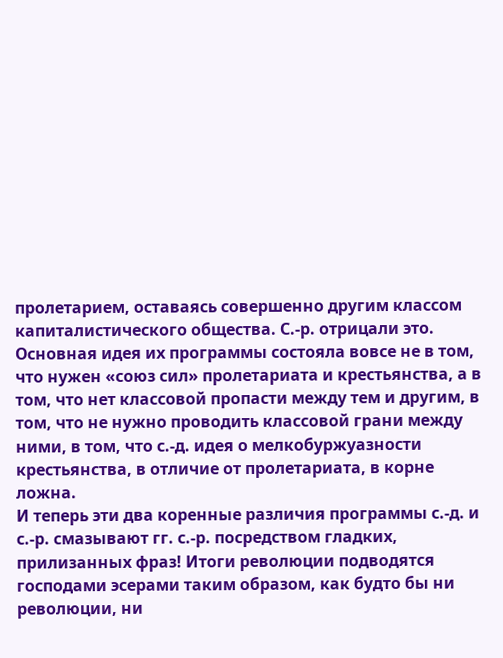пролетарием, оставаясь совершенно другим классом капиталистического общества. С.-р. отрицали это. Основная идея их программы состояла вовсе не в том, что нужен «союз сил» пролетариата и крестьянства, а в том, что нет классовой пропасти между тем и другим, в том, что не нужно проводить классовой грани между ними, в том, что с.-д. идея о мелкобуржуазности крестьянства, в отличие от пролетариата, в корне ложна.
И теперь эти два коренные различия программы с.-д. и с.-р. смазывают гг. с.-р. посредством гладких, прилизанных фраз! Итоги революции подводятся господами эсерами таким образом, как будто бы ни революции, ни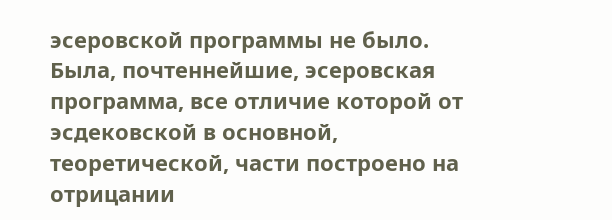эсеровской программы не было. Была, почтеннейшие, эсеровская программа, все отличие которой от эсдековской в основной, теоретической, части построено на отрицании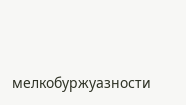мелкобуржуазности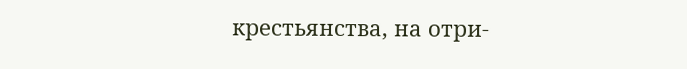крестьянства, на отри-